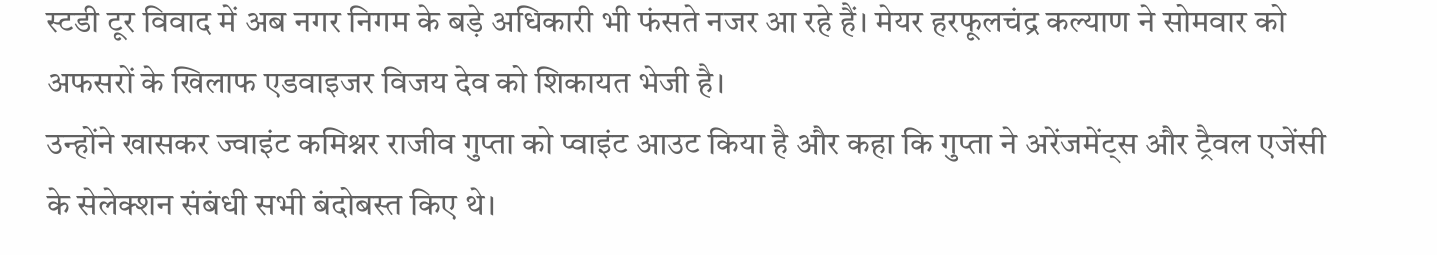स्टडी टूर विवाद में अब नगर निगम के बड़े अधिकारी भी फंसते नजर आ रहे हैं। मेयर हरफूलचंद्र कल्याण ने सोमवार को अफसरों के खिलाफ एडवाइजर विजय देव को शिकायत भेजी है।
उन्होंने खासकर ज्वाइंट कमिश्नर राजीव गुप्ता को प्वाइंट आउट किया है और कहा कि गुप्ता ने अरेंजमेंट्स और ट्रैवल एजेंसी के सेलेक्शन संबंधी सभी बंदोबस्त किए थे।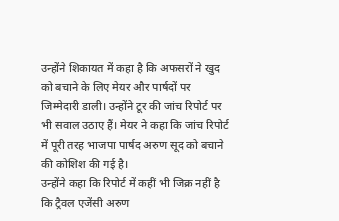उन्होंने शिकायत में कहा है कि अफसरों ने खुद को बचाने के लिए मेयर और पार्षदों पर जिम्मेदारी डाली। उन्होंने टूर की जांच रिपोर्ट पर भी सवाल उठाए हैं। मेयर ने कहा कि जांच रिपोर्ट में पूरी तरह भाजपा पार्षद अरुण सूद को बचाने की कोशिश की गई है।
उन्होंने कहा कि रिपोर्ट में कहीं भी जिक्र नहीं है कि ट्रैवल एजेंसी अरुण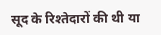सूद के रिश्तेदारों की थी या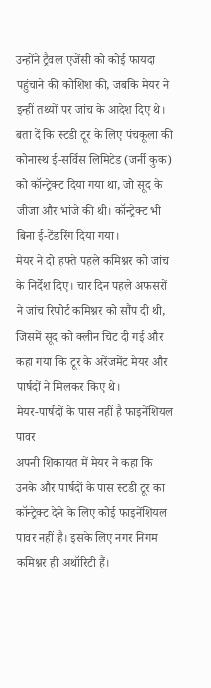उन्होंने ट्रैवल एजेंसी को कोई फायदा पहुंचाने की कोशिश की, जबकि मेयर ने इन्हीं तथ्यों पर जांच के आदेश दिए थे।
बता दें कि स्टडी टूर के लिए पंचकूला की कोनास्थ ई-सर्विस लिमिटेड (जर्नी कुक) को कॉन्ट्रेक्ट दिया गया था, जो सूद के जीजा और भांजे की थी। कॉन्ट्रेक्ट भी बिना ई-टेंडरिंग दिया गया।
मेयर ने दो हफ्ते पहले कमिश्नर को जांच के निर्देश दिए। चार दिन पहले अफसरों ने जांच रिपोर्ट कमिश्नर को सौंप दी थी, जिसमें सूद को क्लीन चिट दी गई और कहा गया कि टूर के अरेंजमेंट मेयर और पार्षदों ने मिलकर किए थे।
मेयर-पार्षदों के पास नहीं है फाइनेंशियल पावर
अपनी शिकायत में मेयर ने कहा कि उनके और पार्षदों के पास स्टडी टूर का कॉन्ट्रेक्ट देने के लिए कोई फाइनेंशियल पावर नहीं है। इसके लिए नगर निगम कमिश्नर ही अथॉरिटी हैं।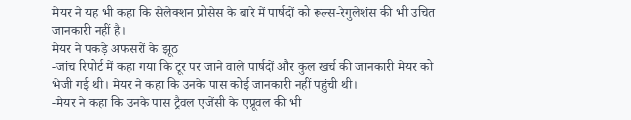मेयर ने यह भी कहा कि सेलेक्शन प्रोसेस के बारे में पार्षदों को रूल्स-रेगुलेशंस की भी उचित जानकारी नहीं है।
मेयर ने पकड़े अफसरों के झूठ
-जांच रिपोर्ट में कहा गया कि टूर पर जाने वाले पार्षदों और कुल खर्च की जानकारी मेयर को भेजी गई थी। मेयर ने कहा कि उनके पास कोई जानकारी नहीं पहुंची थी।
-मेयर ने कहा कि उनके पास ट्रैवल एजेंसी के एप्रूवल की भी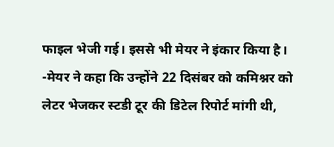फाइल भेजी गई। इससे भी मेयर ने इंकार किया है।
-मेयर ने कहा कि उन्होंने 22 दिसंबर को कमिश्नर को लेटर भेजकर स्टडी टूर की डिटेल रिपोर्ट मांगी थी,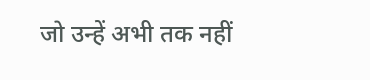जो उन्हें अभी तक नहीं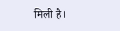मिली है।